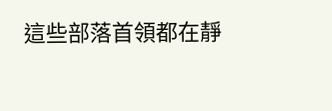這些部落首領都在靜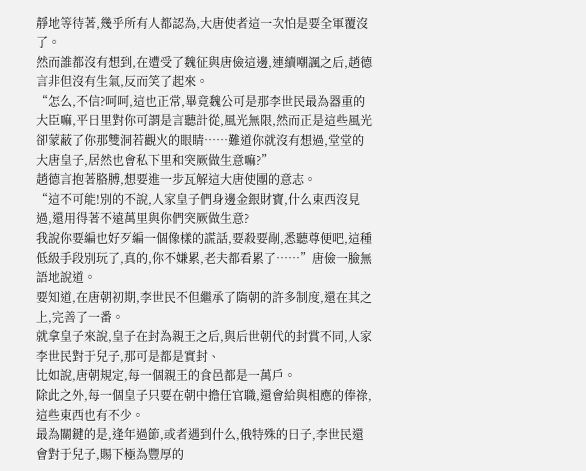靜地等待著,幾乎所有人都認為,大唐使者這一次怕是要全軍覆沒了。
然而誰都沒有想到,在遭受了魏征與唐儉這邊,連續嘲諷之后,趙德言非但沒有生氣,反而笑了起來。
“怎么,不信?呵呵,這也正常,畢竟魏公可是那李世民最為器重的大臣嘛,平日里對你可謂是言聽計從,風光無限,然而正是這些風光卻蒙蔽了你那雙洞若觀火的眼睛……難道你就沒有想過,堂堂的大唐皇子,居然也會私下里和突厥做生意嘛?”
趙德言抱著胳膊,想要進一步瓦解這大唐使團的意志。
“這不可能!別的不說,人家皇子們身邊金銀財寶,什么東西沒見過,還用得著不遠萬里與你們突厥做生意?
我說你要編也好歹編一個像樣的謊話,要殺要剮,悉聽尊便吧,這種低級手段別玩了,真的,你不嫌累,老夫都看累了……”唐儉一臉無語地說道。
要知道,在唐朝初期,李世民不但繼承了隋朝的許多制度,還在其之上,完善了一番。
就拿皇子來說,皇子在封為親王之后,與后世朝代的封賞不同,人家李世民對于兒子,那可是都是實封、
比如說,唐朝規定,每一個親王的食邑都是一萬戶。
除此之外,每一個皇子只要在朝中擔任官職,還會給與相應的俸祿,這些東西也有不少。
最為關鍵的是,逢年過節,或者遇到什么,俄特殊的日子,李世民還會對于兒子,賜下極為豐厚的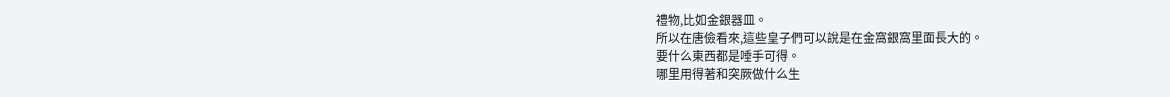禮物,比如金銀器皿。
所以在唐儉看來,這些皇子們可以說是在金窩銀窩里面長大的。
要什么東西都是唾手可得。
哪里用得著和突厥做什么生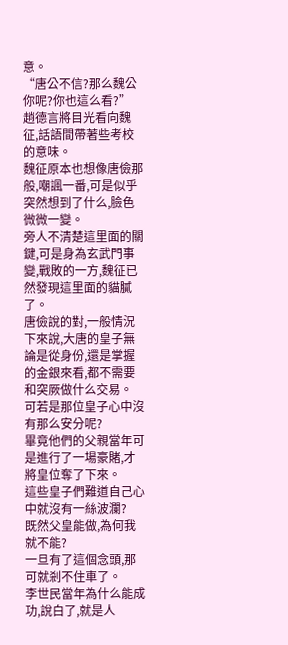意。
“唐公不信?那么魏公你呢?你也這么看?”
趙德言將目光看向魏征,話語間帶著些考校的意味。
魏征原本也想像唐儉那般,嘲諷一番,可是似乎突然想到了什么,臉色微微一變。
旁人不清楚這里面的關鍵,可是身為玄武門事變,戰敗的一方,魏征已然發現這里面的貓膩了。
唐儉說的對,一般情況下來說,大唐的皇子無論是從身份,還是掌握的金銀來看,都不需要和突厥做什么交易。
可若是那位皇子心中沒有那么安分呢?
畢竟他們的父親當年可是進行了一場豪賭,才將皇位奪了下來。
這些皇子們難道自己心中就沒有一絲波瀾?
既然父皇能做,為何我就不能?
一旦有了這個念頭,那可就剎不住車了。
李世民當年為什么能成功,說白了,就是人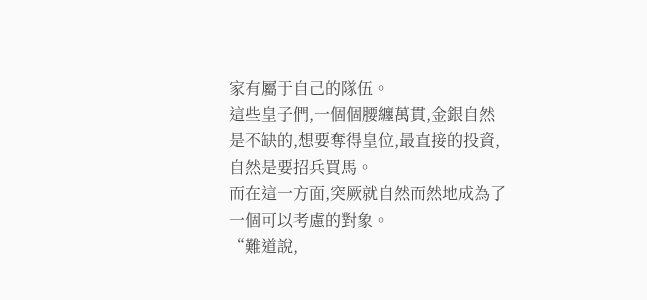家有屬于自己的隊伍。
這些皇子們,一個個腰纏萬貫,金銀自然是不缺的,想要奪得皇位,最直接的投資,自然是要招兵買馬。
而在這一方面,突厥就自然而然地成為了一個可以考慮的對象。
“難道說,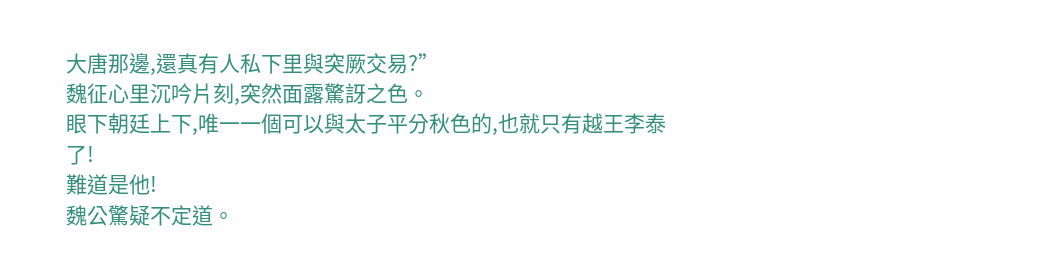大唐那邊,還真有人私下里與突厥交易?”
魏征心里沉吟片刻,突然面露驚訝之色。
眼下朝廷上下,唯一一個可以與太子平分秋色的,也就只有越王李泰了!
難道是他!
魏公驚疑不定道。